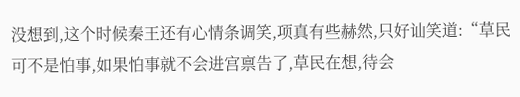没想到,这个时候秦王还有心情条调笑,项真有些赫然,只好讪笑道:“草民可不是怕事,如果怕事就不会进宫禀告了,草民在想,待会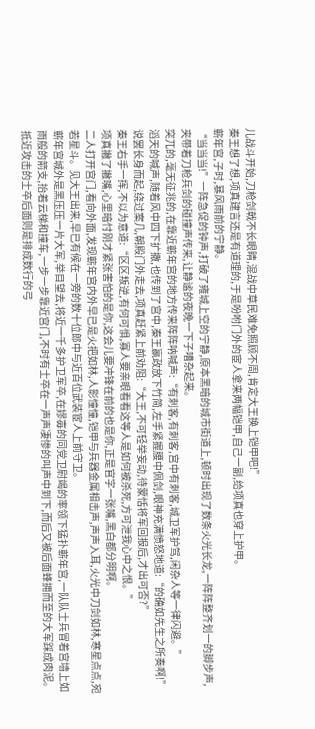儿战斗开始,刀枪剑戟不长眼睛,混战中草民难免照顾不周,肯定大王换上铠甲吧!”
秦王想了想,项真建言还是有道理的,于是吩咐门外的宦人拿来两幅铠甲,自己一副,给项真也穿上护甲。
蕲年宫,子时,暴风雨前的宁静。
“当当当!”一阵急促的钟声,打破了雍城上空的宁静,原本黑暗的城市街道上,顿时出现了数条火光长龙,一阵阵整齐划一的脚步声,夹带着刀枪兵剑的碰撞声传来,让静谧的夜晚一下子嘈杂起来。
突兀的,毫无征兆的,在靠近蕲年宫的地方传来阵阵呐喊声:“有刺客,有刺客,宫中有刺客,城卫军护驾,闲杂人等一律闪避。”
滔天的喊声,随着风中四下扩撒,也传到了宫中,秦王嬴政放下竹简,左手紧握腰中佩剑,眼神充满愤怒地道:“的确如先生之所奏啊!”
说罢长身而起,绕过案几,朝殿门外走去,项真赶紧上前劝阻:“大王,不可轻举妄动,待蒙恬将军回报后,才出可否?”
秦王右手一挥,不以为意道:“区区叛逆,有何可惧,寡人要亲眼看看这等人是如何被杀死,方可泄我心中之恨。”
项真撇了撇嘴,心里暗忖刚才紧张害怕的是你,这会儿要冲锋在前的也是你,正是官字一张嘴,黑白都分明啊。
二人打开宫门,看向外面,发现蕲年宫内外早已是火把如林,人影憧憧,铠甲与兵器金属相击声,声声入耳,火光中刀剑如林,寒星点点,宛若星斗。见大王出来,早已有候在一旁的数十位郎中与近百位武装宦人上前守卫。
蕲年宫城外是黑压压一片大军,举目望去,将近一千多护卫军卒,在嫪毐的同党卫尉竭的率领下猛扑蕲年宫,一队队士兵冒着宫墙上如雨般的箭支,抬着云梯和撞车,一步一步靠近宫门,不时有士卒在一声声凄惨的叫声中到下,而后又被后面蜂拥而至的大军踩成肉泥。
抵近攻击的士卒后面则是排成数行的弓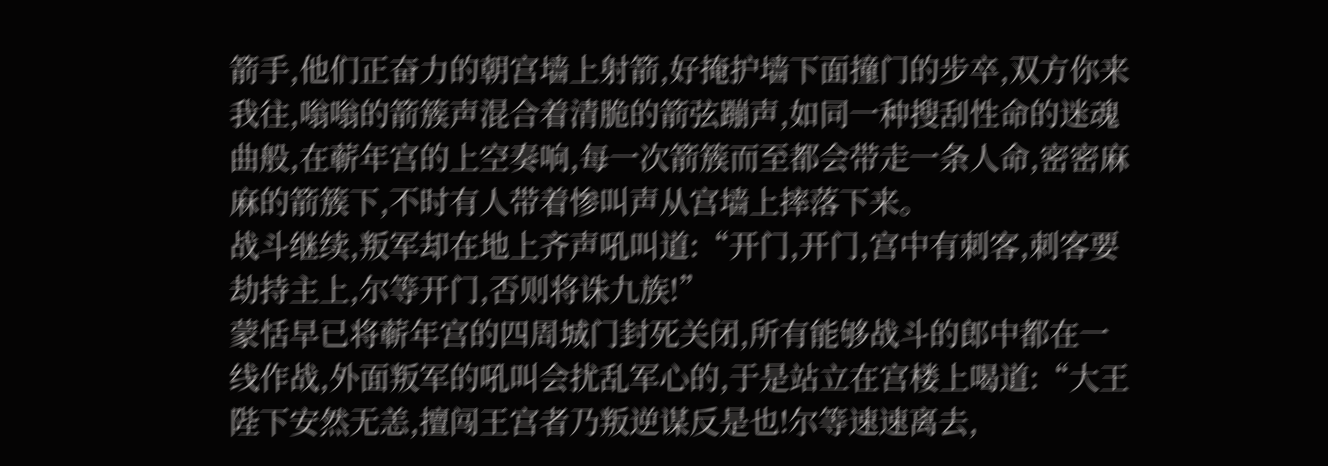箭手,他们正奋力的朝宫墙上射箭,好掩护墙下面撞门的步卒,双方你来我往,嗡嗡的箭簇声混合着清脆的箭弦蹦声,如同一种搜刮性命的迷魂曲般,在蕲年宫的上空奏响,每一次箭簇而至都会带走一条人命,密密麻麻的箭簇下,不时有人带着惨叫声从宫墙上摔落下来。
战斗继续,叛军却在地上齐声吼叫道:“开门,开门,宫中有刺客,刺客要劫持主上,尔等开门,否则将诛九族!”
蒙恬早已将蕲年宫的四周城门封死关闭,所有能够战斗的郎中都在一线作战,外面叛军的吼叫会扰乱军心的,于是站立在宫楼上喝道:“大王陛下安然无恙,擅闯王宫者乃叛逆谋反是也!尔等速速离去,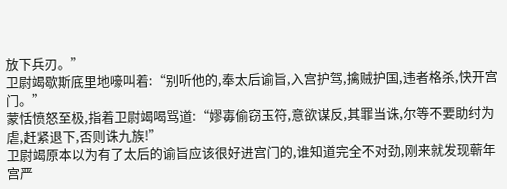放下兵刃。”
卫尉竭歇斯底里地嚎叫着:“别听他的,奉太后谕旨,入宫护驾,擒贼护国,违者格杀,快开宫门。”
蒙恬愤怒至极,指着卫尉竭喝骂道:“嫪毐偷窃玉符,意欲谋反,其罪当诛,尔等不要助纣为虐,赶紧退下,否则诛九族!”
卫尉竭原本以为有了太后的谕旨应该很好进宫门的,谁知道完全不对劲,刚来就发现蕲年宫严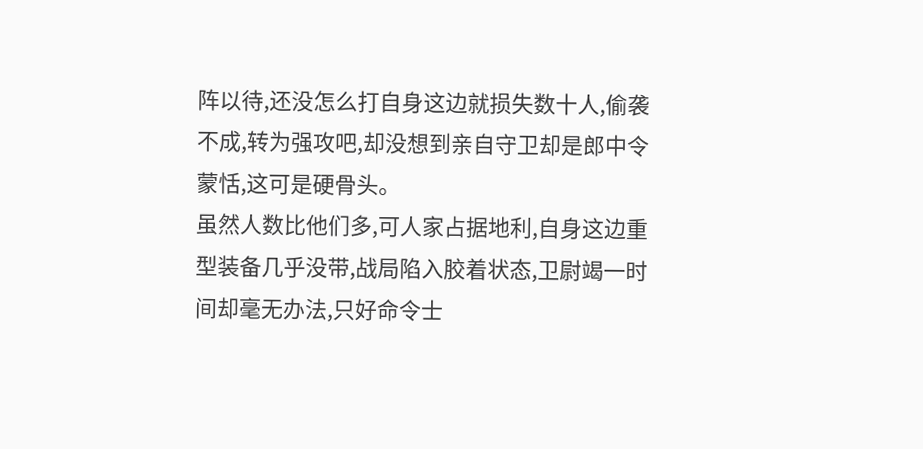阵以待,还没怎么打自身这边就损失数十人,偷袭不成,转为强攻吧,却没想到亲自守卫却是郎中令蒙恬,这可是硬骨头。
虽然人数比他们多,可人家占据地利,自身这边重型装备几乎没带,战局陷入胶着状态,卫尉竭一时间却毫无办法,只好命令士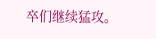卒们继续猛攻。